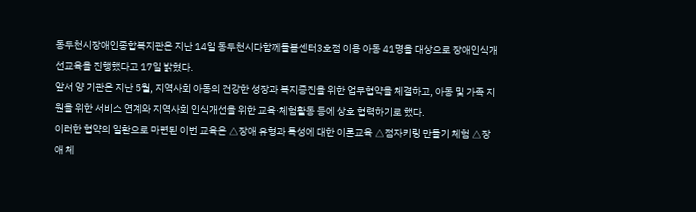동두천시장애인종합복지관은 지난 14일 동두천시다함께돌봄센터3호점 이용 아동 41명을 대상으로 장애인식개선교육을 진행했다고 17일 밝혔다.
앞서 양 기관은 지난 5월, 지역사회 아동의 건강한 성장과 복지증진을 위한 업무협약을 체결하고, 아동 및 가족 지원을 위한 서비스 연계와 지역사회 인식개선을 위한 교육·체험활동 등에 상호 협력하기로 했다.
이러한 협약의 일환으로 마련된 이번 교육은 △장애 유형과 특성에 대한 이론교육 △점자키링 만들기 체험 △장애 체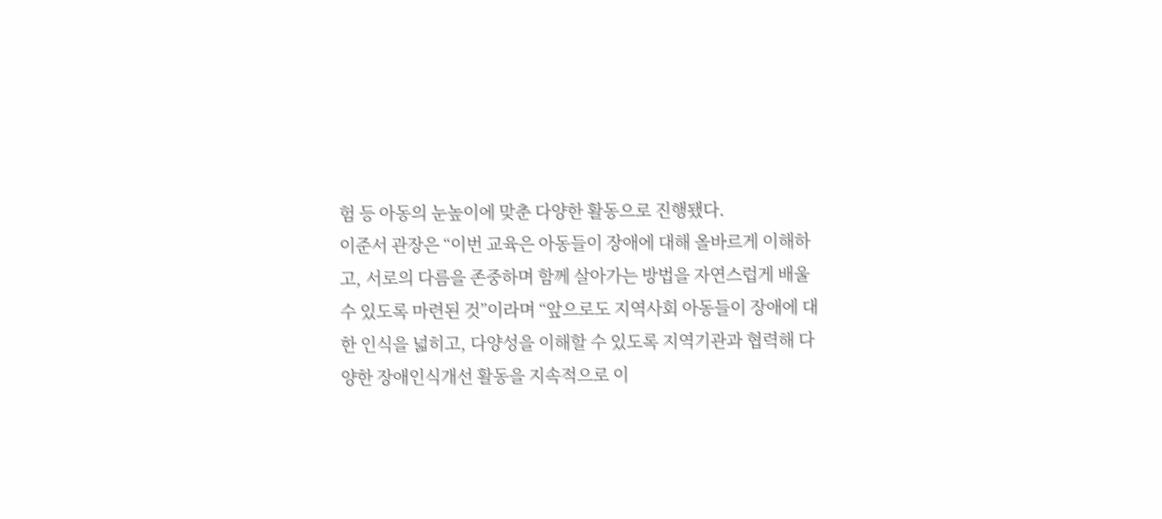험 등 아동의 눈높이에 맞춘 다양한 활동으로 진행됐다.
이준서 관장은 “이번 교육은 아동들이 장애에 대해 올바르게 이해하고, 서로의 다름을 존중하며 함께 살아가는 방법을 자연스럽게 배울 수 있도록 마련된 것”이라며 “앞으로도 지역사회 아동들이 장애에 대한 인식을 넓히고, 다양성을 이해할 수 있도록 지역기관과 협력해 다양한 장애인식개선 활동을 지속적으로 이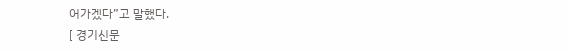어가겠다”고 말했다.
[ 경기신문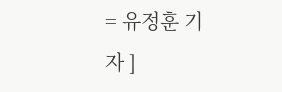= 유정훈 기자 ]